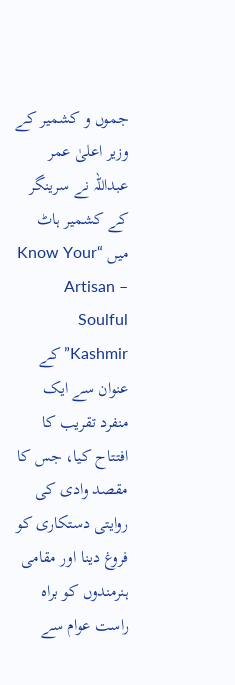جموں و کشمیر کے وزیر اعلیٰ عمر عبداللہ نے سرینگر کے کشمیر ہاٹ میں “Know Your Artisan – Soulful Kashmir” کے عنوان سے ایک منفرد تقریب کا افتتاح کیا، جس کا مقصد وادی کی روایتی دستکاری کو فروغ دینا اور مقامی ہنرمندوں کو براہ راست عوام سے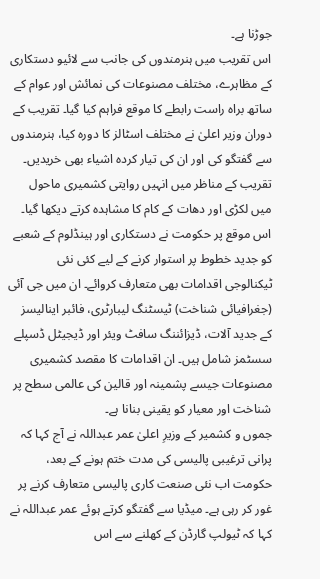جوڑنا ہے۔
اس تقریب میں ہنرمندوں کی جانب سے لائیو دستکاری کے مظاہرے، مختلف مصنوعات کی نمائش اور عوام کے ساتھ براہ راست رابطے کا موقع فراہم کیا گیا۔ تقریب کے دوران وزیر اعلیٰ نے مختلف اسٹالز کا دورہ کیا، ہنرمندوں سے گفتگو کی اور ان کی تیار کردہ اشیاء بھی خریدیں۔ تقریب کے مناظر میں انہیں روایتی کشمیری ماحول میں لکڑی اور دھات کے کام کا مشاہدہ کرتے دیکھا گیا۔
اس موقع پر حکومت نے دستکاری اور ہینڈلوم کے شعبے کو جدید خطوط پر استوار کرنے کے لیے کئی نئی ٹیکنالوجی اقدامات بھی متعارف کروائے۔ ان میں جی آئی (جغرافیائی شناخت) ٹیسٹنگ لیبارٹری، فائبر اینالیسز کے جدید آلات، ڈیزائننگ سافٹ ویئر اور ڈیجیٹل ڈسپلے سسٹمز شامل ہیں۔ ان اقدامات کا مقصد کشمیری مصنوعات جیسے پشمینہ اور قالین کی عالمی سطح پر شناخت اور معیار کو یقینی بنانا ہے۔
جموں و کشمیر کے وزیرِ اعلیٰ عمر عبداللہ نے آج کہا کہ پرانی ترغیبی پالیسی کی مدت ختم ہونے کے بعد، حکومت اب نئی صنعت کاری پالیسی متعارف کرنے پر غور کر رہی ہے۔ میڈیا سے گفتگو کرتے ہوئے عمر عبداللہ نے کہا کہ ٹیولپ گارڈن کے کھلنے سے اس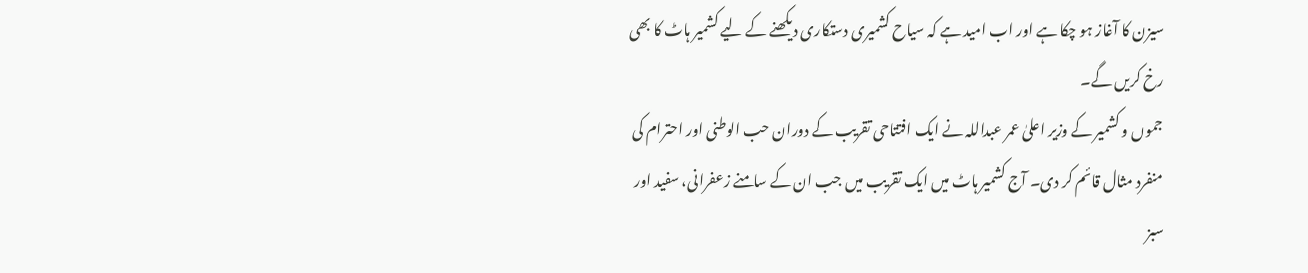سیزن کا آغاز ہو چکا ہے اور اب امید ہے کہ سیاح کشمیری دستکاری دیکھنے کے لیے کشمیر ہاٹ کا بھی رخ کریں گے۔
جموں و کشمیر کے وزیر اعلیٰ عمر عبداللہ نے ایک افتتاحی تقریب کے دوران حب الوطنی اور احترام کی منفرد مثال قائم کر دی۔ آج کشمیر ہاٹ میں ایک تقریب میں جب ان کے سامنے زعفرانی، سفید اور سبز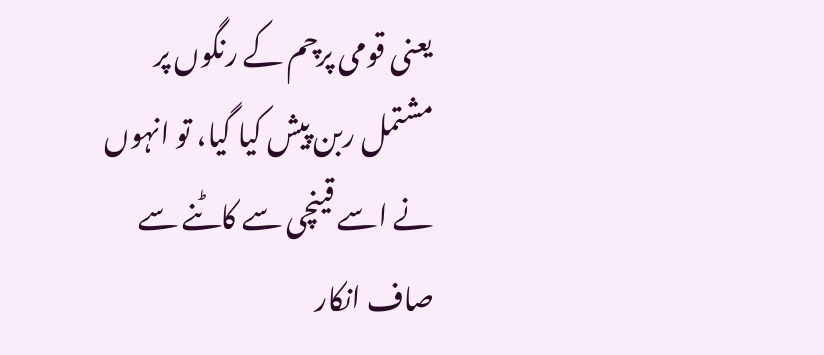یعنی قومی پرچم کے رنگوں پر مشتمل ربن پیش کیا گیا، تو انہوں نے اسے قینچی سے کاٹنے سے صاف انکار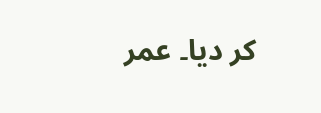کر دیا۔ عمر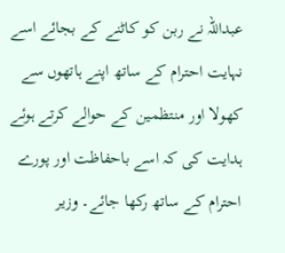عبداللہ نے ربن کو کاٹنے کے بجائے اسے نہایت احترام کے ساتھ اپنے ہاتھوں سے کھولا اور منتظمین کے حوالے کرتے ہوئے ہدایت کی کہ اسے باحفاظت اور پورے احترام کے ساتھ رکھا جائے۔ وزیر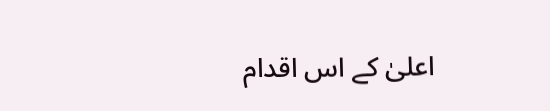اعلیٰ کے اس اقدام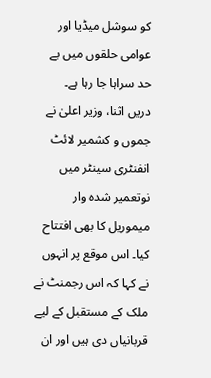کو سوشل میڈیا اور عوامی حلقوں میں بے حد سراہا جا رہا ہے۔
دریں اثنا، وزیر اعلیٰ نے جموں و کشمیر لائٹ انفنٹری سینٹر میں نوتعمیر شدہ وار میموریل کا بھی افتتاح کیا۔ اس موقع پر انہوں نے کہا کہ اس رجمنٹ نے ملک کے مستقبل کے لیے قربانیاں دی ہیں اور ان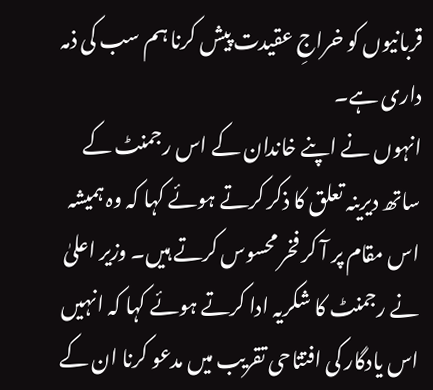قربانیوں کو خراجِ عقیدت پیش کرنا ہم سب کی ذمہ داری ہے۔
انہوں نے اپنے خاندان کے اس رجمنٹ کے ساتھ دیرینہ تعلق کا ذکر کرتے ہوئے کہا کہ وہ ہمیشہ اس مقام پر آ کر فخر محسوس کرتے ہیں۔ وزیر اعلیٰ نے رجمنٹ کا شکریہ ادا کرتے ہوئے کہا کہ انہیں اس یادگار کی افتتاحی تقریب میں مدعو کرنا ان کے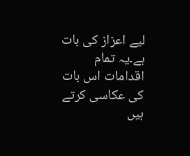لیے اعزاز کی بات ہے۔یہ تمام اقدامات اس بات کی عکاسی کرتے ہیں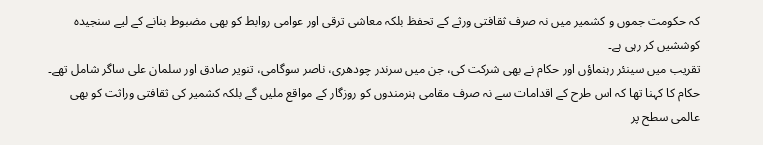کہ حکومت جموں و کشمیر میں نہ صرف ثقافتی ورثے کے تحفظ بلکہ معاشی ترقی اور عوامی روابط کو بھی مضبوط بنانے کے لیے سنجیدہ کوششیں کر رہی ہے۔
تقریب میں سینئر رہنماؤں اور حکام نے بھی شرکت کی، جن میں سرندر چودھری، ناصر سوگامی، تنویر صادق اور سلمان علی ساگر شامل تھے۔ حکام کا کہنا تھا کہ اس طرح کے اقدامات سے نہ صرف مقامی ہنرمندوں کو روزگار کے مواقع ملیں گے بلکہ کشمیر کی ثقافتی وراثت کو بھی عالمی سطح پر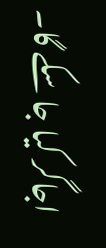اجاگر کیا جا سکے گا۔